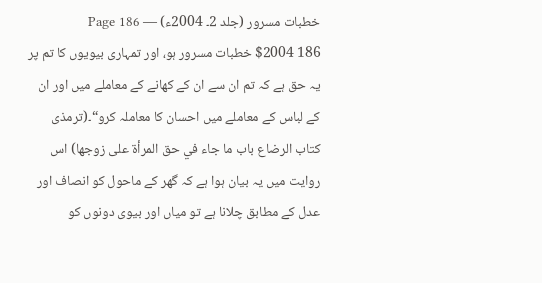خطبات مسرور (جلد 2۔ 2004ء) — Page 186
186 $2004 خطبات مسرور ہو، اور تمہاری بیویوں کا تم پر یہ حق ہے کہ تم ان سے ان کے کھانے کے معاملے میں اور ان کے لباس کے معاملے میں احسان کا معاملہ کرو“۔(ترمذی کتاب الرضاع باب ما جاء في حق المرأة على زوجها) اس روایت میں یہ بیان ہوا ہے کہ گھر کے ماحول کو انصاف اور عدل کے مطابق چلانا ہے تو میاں اور بیوی دونوں کو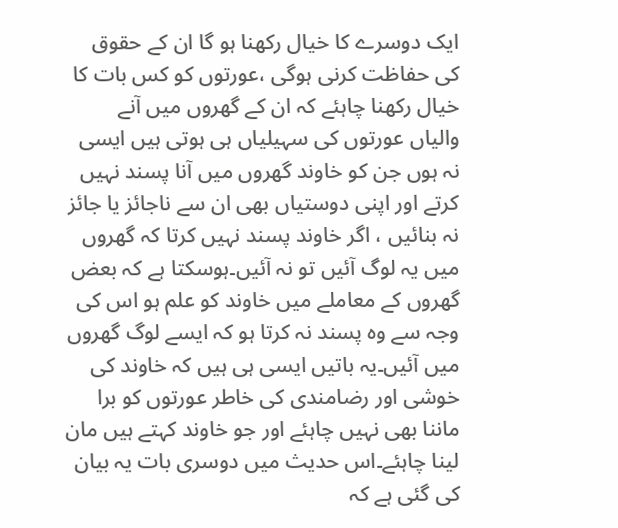ایک دوسرے کا خیال رکھنا ہو گا ان کے حقوق کی حفاظت کرنی ہوگی ،عورتوں کو کس بات کا خیال رکھنا چاہئے کہ ان کے گھروں میں آنے والیاں عورتوں کی سہیلیاں ہی ہوتی ہیں ایسی نہ ہوں جن کو خاوند گھروں میں آنا پسند نہیں کرتے اور اپنی دوستیاں بھی ان سے ناجائز یا جائز نہ بنائیں ، اگر خاوند پسند نہیں کرتا کہ گھروں میں یہ لوگ آئیں تو نہ آئیں۔ہوسکتا ہے کہ بعض گھروں کے معاملے میں خاوند کو علم ہو اس کی وجہ سے وہ پسند نہ کرتا ہو کہ ایسے لوگ گھروں میں آئیں۔یہ باتیں ایسی ہی ہیں کہ خاوند کی خوشی اور رضامندی کی خاطر عورتوں کو برا ماننا بھی نہیں چاہئے اور جو خاوند کہتے ہیں مان لینا چاہئے۔اس حدیث میں دوسری بات یہ بیان کی گئی ہے کہ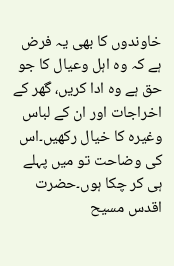خاوندوں کا بھی یہ فرض ہے کہ وہ اہل وعیال کا جو حق ہے وہ ادا کریں، گھر کے اخراجات اور ان کے لباس وغیرہ کا خیال رکھیں۔اس کی وضاحت تو میں پہلے ہی کر چکا ہوں۔حضرت اقدس مسیح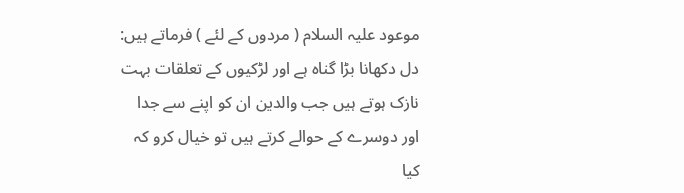موعود علیہ السلام ( مردوں کے لئے ) فرماتے ہیں: دل دکھانا بڑا گناہ ہے اور لڑکیوں کے تعلقات بہت نازک ہوتے ہیں جب والدین ان کو اپنے سے جدا اور دوسرے کے حوالے کرتے ہیں تو خیال کرو کہ کیا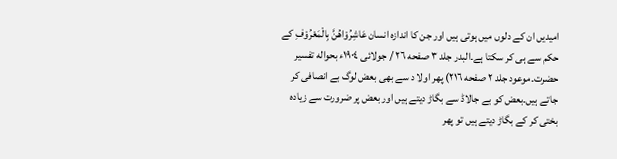امیدیں ان کے دلوں میں ہوتی ہیں اور جن کا اندازہ انسان عَاشِرُوْاهُنَّ بِالْمَعْرُوْفِ کے حکم سے ہی کر سکتا ہے۔البدر جلد ۳ صفحه ٢٦ / جولائی ١٩٠٤ء بحواله تفسیر حضرت۔موعود جلد ۲ صفحه ٢١٦) پھر اولا د سے بھی بعض لوگ بے انصافی کر جاتے ہیں۔بعض کو بے جالاڈ سے بگاڑ دیتے ہیں اور بعض پر ضرورت سے زیادہ بختی کر کے بگاڑ دیتے ہیں تو پھر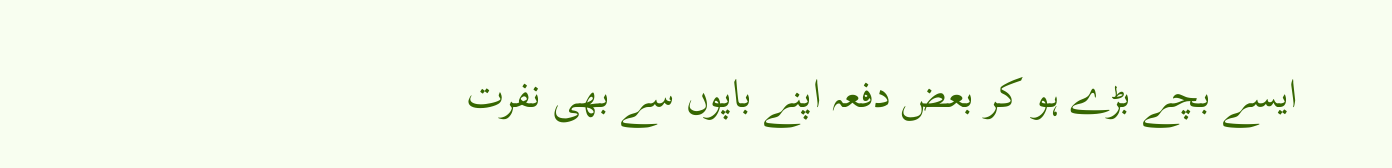ایسے بچے بڑے ہو کر بعض دفعہ اپنے باپوں سے بھی نفرت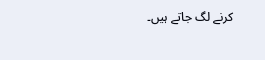کرنے لگ جاتے ہیں۔